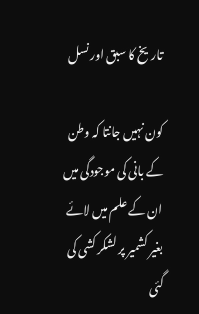تاریخ کا سبق اور نسل

کون نہیں جانتا کہ وطن کے بانی کی موجودگی میں ان کے علم میں لائے بغیر کشمیر پر لشکر کشی کی گئی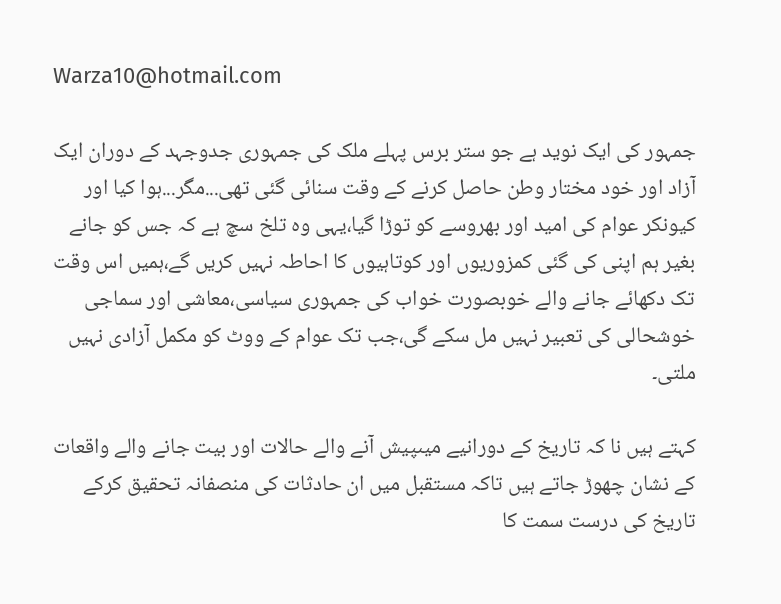Warza10@hotmail.com

جمہور کی ایک نوید ہے جو ستر برس پہلے ملک کی جمہوری جدوجہد کے دوران ایک آزاد اور خود مختار وطن حاصل کرنے کے وقت سنائی گئی تھی...مگر...ہوا کیا اور کیونکر عوام کی امید اور بھروسے کو توڑا گیا،یہی وہ تلخ سچ ہے کہ جس کو جانے بغیر ہم اپنی کی گئی کمزوریوں اور کوتاہیوں کا احاطہ نہیں کریں گے،ہمیں اس وقت تک دکھائے جانے والے خوبصورت خواب کی جمہوری سیاسی،معاشی اور سماجی خوشحالی کی تعبیر نہیں مل سکے گی،جب تک عوام کے ووٹ کو مکمل آزادی نہیں ملتی۔

کہتے ہیں نا کہ تاریخ کے دورانیے میںپیش آنے والے حالات اور بیت جانے والے واقعات کے نشان چھوڑ جاتے ہیں تاکہ مستقبل میں ان حادثات کی منصفانہ تحقیق کرکے تاریخ کی درست سمت کا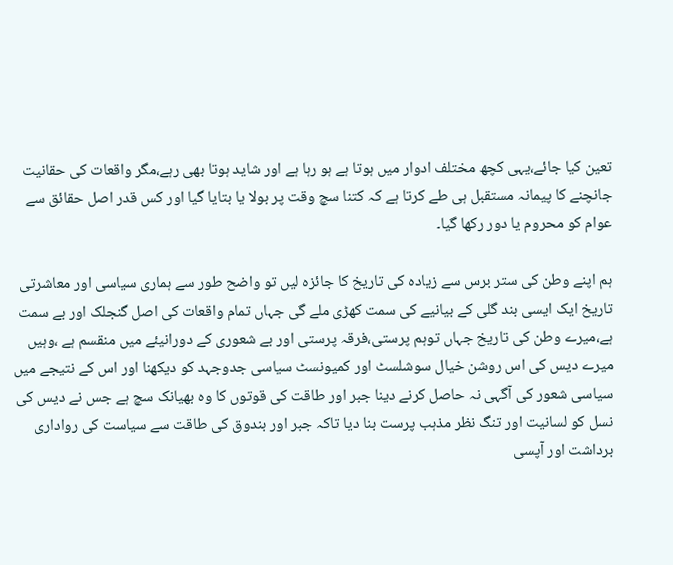تعین کیا جائے،یہی کچھ مختلف ادوار میں ہوتا ہے ہو رہا ہے اور شاید ہوتا بھی رہے،مگر واقعات کی حقانیت جانچنے کا پیمانہ مستقبل ہی طے کرتا ہے کہ کتنا سچ وقت پر بولا یا بتایا گیا اور کس قدر اصل حقائق سے عوام کو محروم یا دور رکھا گیا۔

ہم اپنے وطن کی ستر برس سے زیادہ کی تاریخ کا جائزہ لیں تو واضح طور سے ہماری سیاسی اور معاشرتی تاریخ ایک ایسی بند گلی کے بیانیے کی سمت کھڑی ملے گی جہاں تمام واقعات کی اصل گنجلک اور بے سمت ہے،میرے وطن کی تاریخ جہاں توہم پرستی،فرقہ پرستی اور بے شعوری کے دورانیئے میں منقسم ہے ،وہیں میرے دیس کی اس روشن خیال سوشلسٹ اور کمیونسٹ سیاسی جدوجہد کو دیکھنا اور اس کے نتیجے میں سیاسی شعور کی آگہی نہ حاصل کرنے دینا جبر اور طاقت کی قوتوں کا وہ بھیانک سچ ہے جس نے دیس کی نسل کو لسانیت اور تنگ نظر مذہب پرست بنا دیا تاکہ جبر اور بندوق کی طاقت سے سیاست کی رواداری برداشت اور آپسی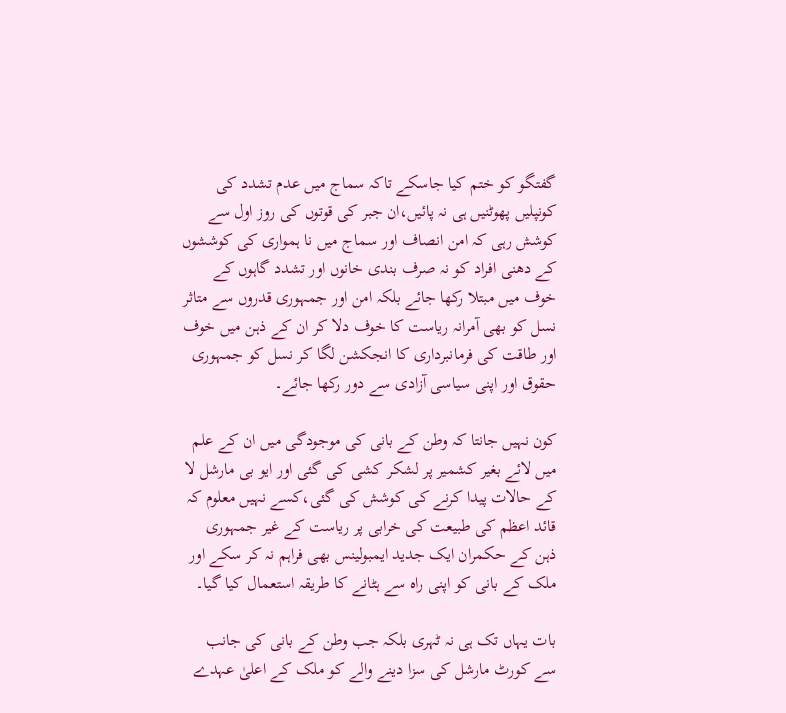گفتگو کو ختم کیا جاسکے تاکہ سماج میں عدم تشدد کی کونپلیں پھوٹنیں ہی نہ پائیں،ان جبر کی قوتوں کی روز اول سے کوشش رہی کہ امن انصاف اور سماج میں نا ہمواری کی کوششوں کے دھنی افراد کو نہ صرف بندی خانوں اور تشدد گاہوں کے خوف میں مبتلا رکھا جائے بلکہ امن اور جمہوری قدروں سے متاثر نسل کو بھی آمرانہ ریاست کا خوف دلا کر ان کے ذہن میں خوف اور طاقت کی فرمانبرداری کا انجکشن لگا کر نسل کو جمہوری حقوق اور اپنی سیاسی آزادی سے دور رکھا جائے۔

کون نہیں جانتا کہ وطن کے بانی کی موجودگی میں ان کے علم میں لائے بغیر کشمیر پر لشکر کشی کی گئی اور ایو بی مارشل لا کے حالات پیدا کرنے کی کوشش کی گئی،کسے نہیں معلوم کہ قائد اعظم کی طبیعت کی خرابی پر ریاست کے غیر جمہوری ذہن کے حکمران ایک جدید ایمبولینس بھی فراہم نہ کر سکے اور ملک کے بانی کو اپنی راہ سے ہٹانے کا طریقہ استعمال کیا گیا۔

بات یہاں تک ہی نہ ٹہری بلکہ جب وطن کے بانی کی جانب سے کورٹ مارشل کی سزا دینے والے کو ملک کے اعلیٰ عہدے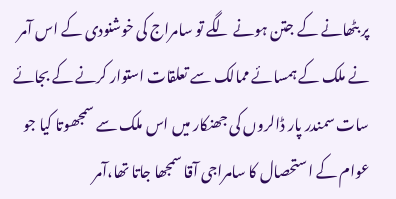پر بٹھانے کے جتن ہونے لگے تو سامراج کی خوشنودی کے اس آمر نے ملک کے ہمسائے ممالک سے تعلقات استوار کرنے کے بجائے سات سمندر پار ڈالروں کی جھنکار میں اس ملک سے سمجھوتا کیا جو عوام کے استحصال کا سامراجی آقا سمجھا جاتا تھا،آمر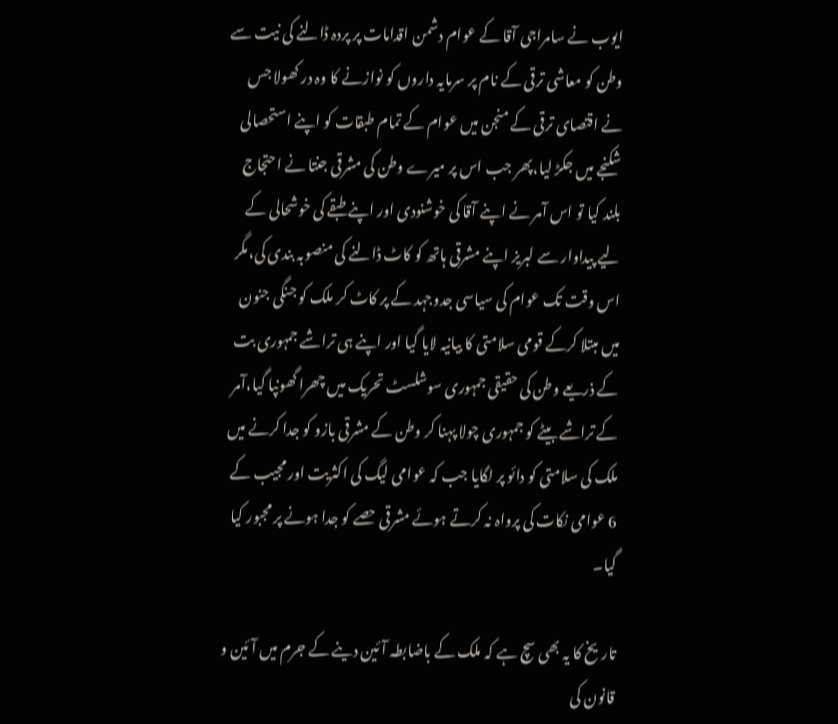ایوب نے سامراجی آقا کے عوام دشمن اقدامات پر پردہ ڈالنے کی نیت سے وطن کو معاشی ترقی کے نام پر سرمایہ داروں کو نوازنے کا وہ در کھولا جس نے اقتصای ترقی کے منجن میں عوام کے تمام طبقات کو اپنے استحصالی شکنجے میں جکڑ لیا،پھر جب اس پر میرے وطن کی مشرقی جنتا نے احتجاج بلند کیا تو اس آمر نے اپنے آقا کی خوشنودی اور اپنے طبقے کی خوشحالی کے لیے پیداوار سے لبریز اپنے مشرقی ہاتھ کو کاٹ ڈالنے کی منصوبہ بندی کی،مگر اس وقت تک عوام کی سیاسی جدوجہد کے پر کاٹ کر ملک کو جنگی جنون میں مبتلا کرکے قومی سلامتی کا بیانیہ لایا گیا اور اپنے ہی تراشے جمہوری بت کے ذریعے وطن کی حقیقی جمہوری سوشلسٹ تحریک میں چھرا گھونپا گیا،آمر کے تراشے بیٹے کو جمہوری چولا پہنا کر وطن کے مشرقی بازو کو جدا کرنے میں ملک کی سلامتی کو دائو پر لگایا جب کہ عوامی لیگ کی اکثریت اور مجیب کے 6 عوامی نکات کی پرواہ نہ کرتے ہوئے مشرقی حصے کو جدا ہونے پر مجبور کیا گیا۔

تاریخ کا یہ بھی سچ ہے کہ ملک کے باضابطہ آئین دینے کے جرم میں آئین و قانون کی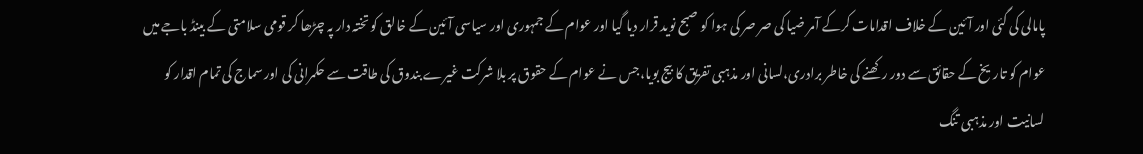پامالی کی گئی اور آئین کے خلاف اقدامات کرکے آمر ضیا کی صر صر کی ہوا کو صبح نوید قرار دیا گیا اور عوام کے جمہوری اور سیاسی آئین کے خالق کو تختہ دار پہ چڑھا کر قومی سلامتی کے بینڈ باجے میں عوام کو تاریخ کے حقائق سے دور رکھنے کی خاطر برادری،لسانی اور مذہبی تفریق کا بیج بویا،جس نے عوام کے حقوق پر بلا شرکت غیرے بندوق کی طاقت سے حکمرانی کی اور سماج کی تمام اقدار کو لسانیت اور مذہبی تنگ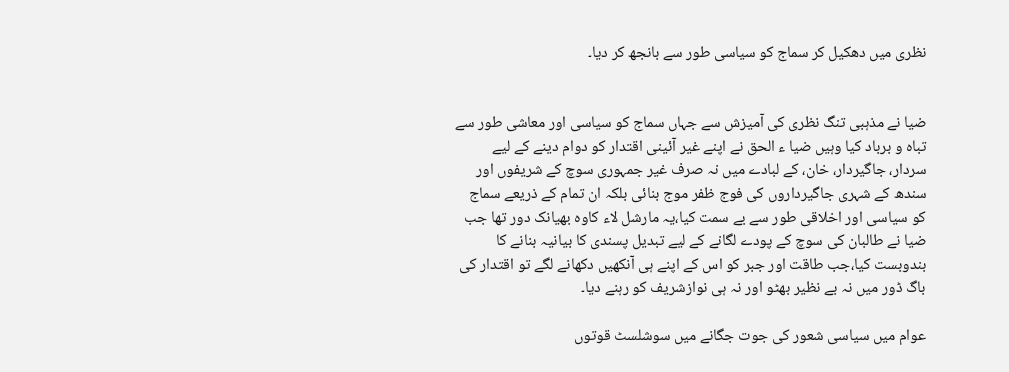نظری میں دھکیل کر سماج کو سیاسی طور سے بانجھ کر دیا۔


ضیا نے مذہبی تنگ نظری کی آمیزش سے جہاں سماج کو سیاسی اور معاشی طور سے تباہ و برباد کیا وہیں ضیا ء الحق نے اپنے غیر آئینی اقتدار کو دوام دینے کے لیے سردار، جاگیردار، خان، کے لبادے میں نہ صرف غیر جمہوری سوچ کے شریفوں اور سندھ کے شہری جاگیرداروں کی فوج ظفر موج بنائی بلکہ ان تمام کے ذریعے سماج کو سیاسی اور اخلاقی طور سے بے سمت کیا،یہ مارشل لاء کاوہ بھیانک دور تھا جب ضیا نے طالبان کی سوچ کے پودے لگانے کے لیے تبدیل پسندی کا بیانیہ بنانے کا بندوبست کیا،جب طاقت اور جبر کو اس کے اپنے ہی آنکھیں دکھانے لگے تو اقتدار کی باگ ڈور میں نہ بے نظیر بھٹو اور نہ ہی نوازشریف کو رہنے دیا۔

عوام میں سیاسی شعور کی جوت جگانے میں سوشلسٹ قوتوں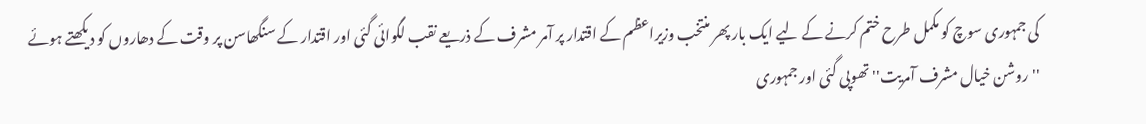کی جمہوری سوچ کو مکمل طرح ختم کرنے کے لیے ایک بار پھر منتخب وزیراعظم کے اقتدار پر آمر مشرف کے ذریعے نقب لگوائی گئی اور اقتدار کے سنگھاسن پر وقت کے دھاروں کو دیکھتے ہوئے ''روشن خیال مشرف آمریت''تھوپی گئی اور جمہوری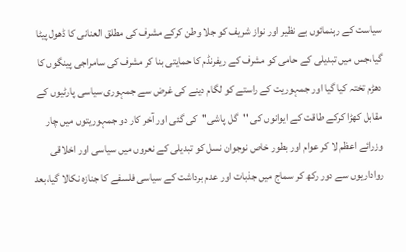سیاست کے رہنمائوں بے نظیر اور نواز شریف کو جلا وطن کرکے مشرف کی مطلق العنانی کا ڈھول پیٹا گیا،جس میں تبدیلی کے حامی کو مشرف کے ریفرنڈم کا حمایتی بنا کر مشرف کی سامراجی پینگوں کا دھڑم تختہ کیا گیا اور جمہوریت کے راستے کو لگام دینے کی غرض سے جمہوری سیاسی پارٹیوں کے مقابل کھڑا کرکے طاقت کے ایوانوں کی ''گل پاشی''کی گئی اور آخر کار دو جمہوریتوں میں چار وزرائے اعظم لا کر عوام اور بطور خاص نوجوان نسل کو تبدیلی کے نعروں میں سیاسی اور اخلاقی رواداریوں سے دور رکھ کر سماج میں جذبات اور عدم برداشت کے سیاسی فلسفے کا جنازہ نکالا گیا،بعد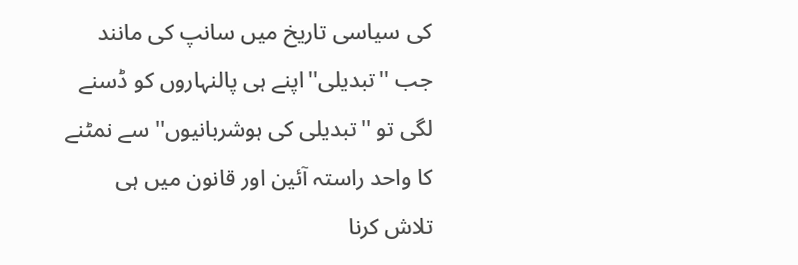کی سیاسی تاریخ میں سانپ کی مانند جب ''تبدیلی''اپنے ہی پالنہاروں کو ڈسنے لگی تو ''تبدیلی کی ہوشربانیوں'' سے نمٹنے کا واحد راستہ آئین اور قانون میں ہی تلاش کرنا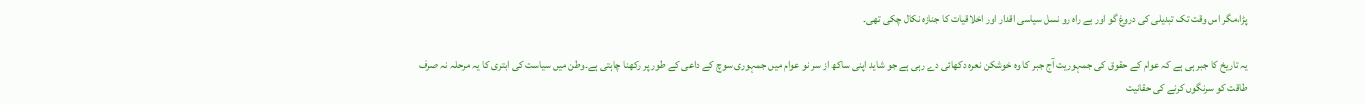پڑا،مگر اس وقت تک تبدیلی کی دروغ گو اور بے راہ رو نسل سیاسی اقدار اور اخلاقیات کا جنازہ نکال چکی تھی۔

یہ تاریخ کا جبر ہی ہے کہ عوام کے حقوق کی جمہوریت آج جبر کا وہ خوشکن نعرہ دکھائی دے رہی ہے جو شاید اپنی ساکھ از سر نو عوام میں جمہوری سوچ کے داعی کے طور پر رکھنا چاہتی ہے۔وطن میں سیاست کی ابتری کا یہ مرحلہ نہ صرف طاقت کو سرنگوں کرنے کی حقانیت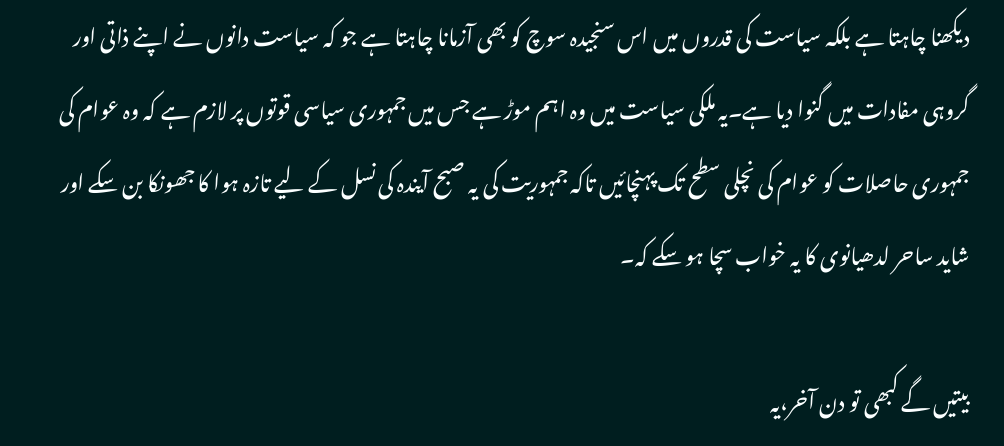دیکھنا چاہتا ہے بلکہ سیاست کی قدروں میں اس سنجیدہ سوچ کو بھی آزمانا چاہتا ہے جو کہ سیاست دانوں نے اپنے ذاتی اور گروہی مفادات میں گنوا دیا ہے۔یہ ملکی سیاست میں وہ اہم موڑ ہے جس میں جمہوری سیاسی قوتوں پر لازم ہے کہ وہ عوام کی جمہوری حاصلات کو عوام کی نچلی سطح تک پہنچائیں تاکہ جمہوریت کی یہ صبح آیندہ کی نسل کے لیے تازہ ہوا کا جھونکا بن سکے اور شاید ساحر لدھیانوی کا یہ خواب سچا ہو سکے کہ۔

بیتیں گے کبھی تو دن آخر،یہ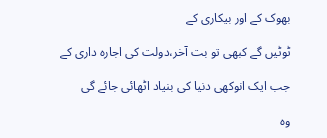بھوک کے اور بیکاری کے

ٹوٹیں گے کبھی تو بت آخر،دولت کی اجارہ داری کے

جب ایک انوکھی دنیا کی بنیاد اٹھائی جائے گی

وہ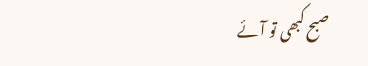صبح کبھی تو آئے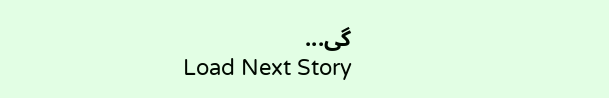گی...
Load Next Story